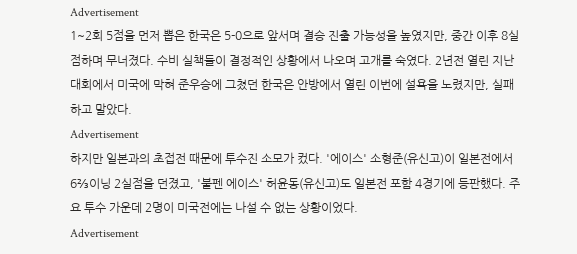Advertisement
1~2회 5점을 먼저 뽑은 한국은 5-0으로 앞서며 결승 진출 가능성을 높였지만, 중간 이후 8실점하며 무너졌다. 수비 실책들이 결정적인 상황에서 나오며 고개를 숙였다. 2년전 열린 지난 대회에서 미국에 막혀 준우승에 그쳤던 한국은 안방에서 열린 이번에 설욕을 노렸지만, 실패하고 말았다.
Advertisement
하지만 일본과의 초접전 때문에 투수진 소모가 컸다. '에이스' 소형준(유신고)이 일본전에서 6⅔이닝 2실점을 던졌고, '불펜 에이스' 허윤동(유신고)도 일본전 포함 4경기에 등판했다. 주요 투수 가운데 2명이 미국전에는 나설 수 없는 상황이었다.
Advertisement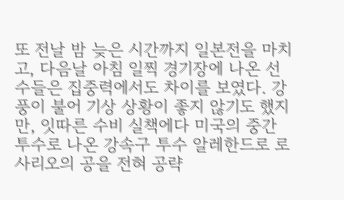또 전날 밤 늦은 시간까지 일본전을 마치고, 다음날 아침 일찍 경기장에 나온 선수들은 집중력에서도 차이를 보였다. 강풍이 불어 기상 상황이 좋지 않기도 했지만, 잇따른 수비 실책에다 미국의 중간 투수로 나온 강속구 투수 알레한드로 로사리오의 공을 전혀 공략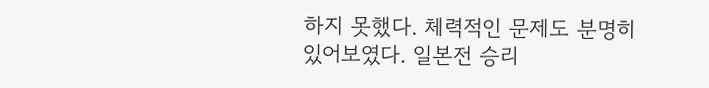하지 못했다. 체력적인 문제도 분명히 있어보였다. 일본전 승리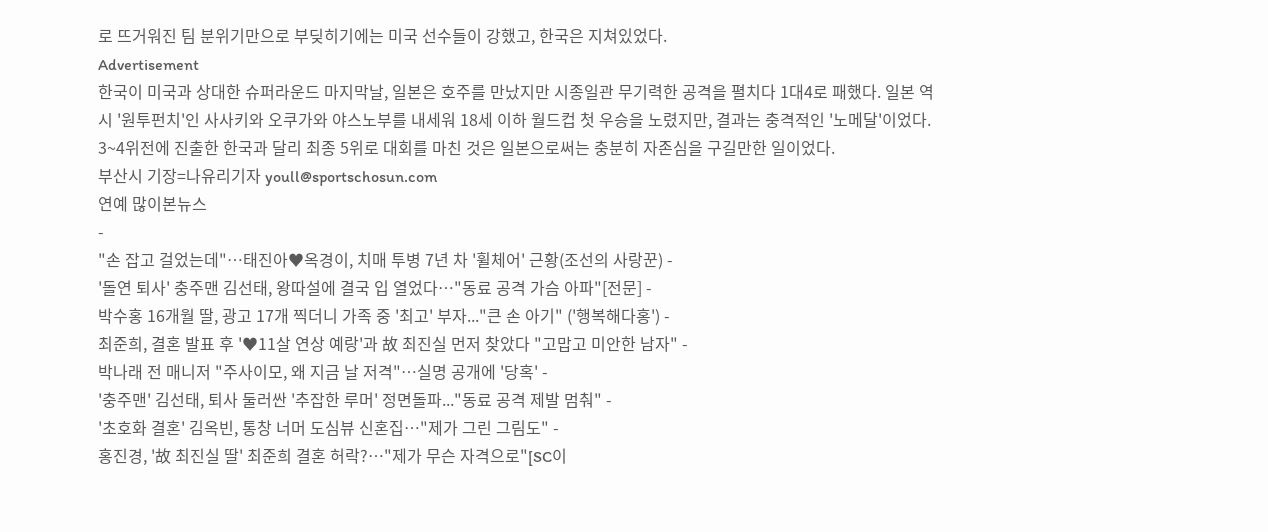로 뜨거워진 팀 분위기만으로 부딪히기에는 미국 선수들이 강했고, 한국은 지쳐있었다.
Advertisement
한국이 미국과 상대한 슈퍼라운드 마지막날, 일본은 호주를 만났지만 시종일관 무기력한 공격을 펼치다 1대4로 패했다. 일본 역시 '원투펀치'인 사사키와 오쿠가와 야스노부를 내세워 18세 이하 월드컵 첫 우승을 노렸지만, 결과는 충격적인 '노메달'이었다. 3~4위전에 진출한 한국과 달리 최종 5위로 대회를 마친 것은 일본으로써는 충분히 자존심을 구길만한 일이었다.
부산시 기장=나유리기자 youll@sportschosun.com
연예 많이본뉴스
-
"손 잡고 걸었는데"…태진아♥옥경이, 치매 투병 7년 차 '휠체어' 근황(조선의 사랑꾼) -
'돌연 퇴사' 충주맨 김선태, 왕따설에 결국 입 열었다…"동료 공격 가슴 아파"[전문] -
박수홍 16개월 딸, 광고 17개 찍더니 가족 중 '최고' 부자..."큰 손 아기" ('행복해다홍') -
최준희, 결혼 발표 후 '♥11살 연상 예랑'과 故 최진실 먼저 찾았다 "고맙고 미안한 남자" -
박나래 전 매니저 "주사이모, 왜 지금 날 저격"…실명 공개에 '당혹' -
'충주맨' 김선태, 퇴사 둘러싼 '추잡한 루머' 정면돌파..."동료 공격 제발 멈춰" -
'초호화 결혼' 김옥빈, 통창 너머 도심뷰 신혼집…"제가 그린 그림도" -
홍진경, '故 최진실 딸' 최준희 결혼 허락?…"제가 무슨 자격으로"[SC이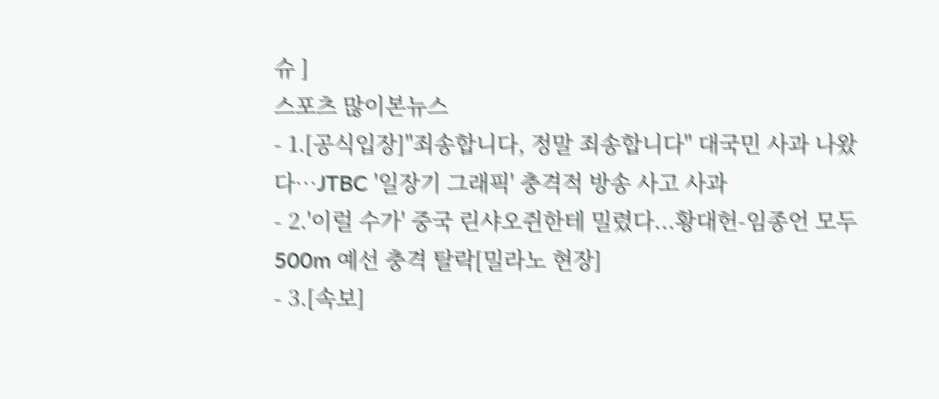슈 ]
스포츠 많이본뉴스
- 1.[공식입장]"죄송합니다, 정말 죄송합니다" 대국민 사과 나왔다…JTBC '일장기 그래픽' 충격적 방송 사고 사과
- 2.'이럴 수가' 중국 린샤오쥔한테 밀렸다...황대헌-임종언 모두 500m 예선 충격 탈락[밀라노 현장]
- 3.[속보]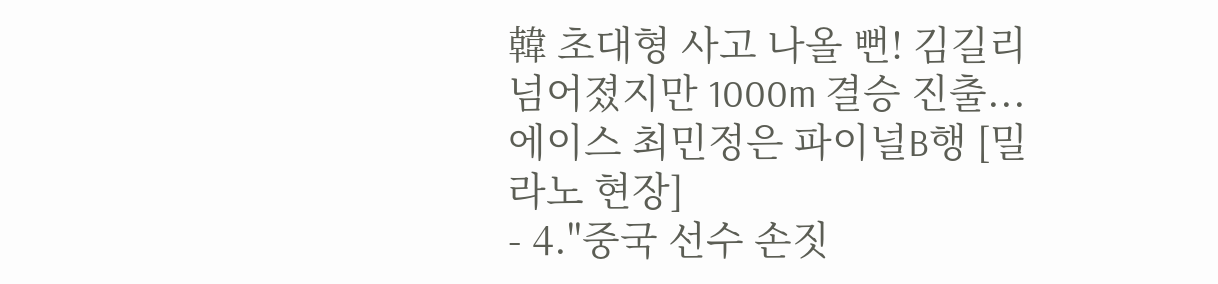韓 초대형 사고 나올 뻔! 김길리 넘어졌지만 1000m 결승 진출...에이스 최민정은 파이널B행 [밀라노 현장]
- 4."중국 선수 손짓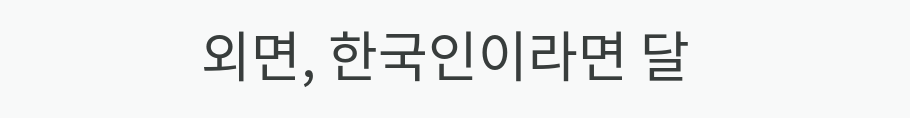외면, 한국인이라면 달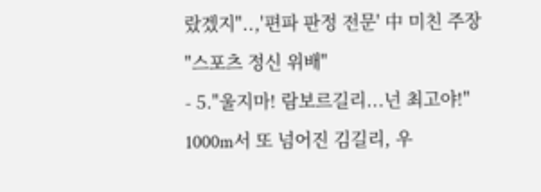랐겠지"..,'편파 판정 전문' 中 미친 주장 "스포츠 정신 위배"
- 5."울지마! 람보르길리...넌 최고야!" 1000m서 또 넘어진 김길리, 우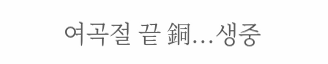여곡절 끝 銅...생중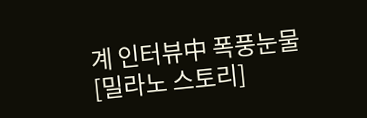계 인터뷰中 폭풍눈물[밀라노 스토리]